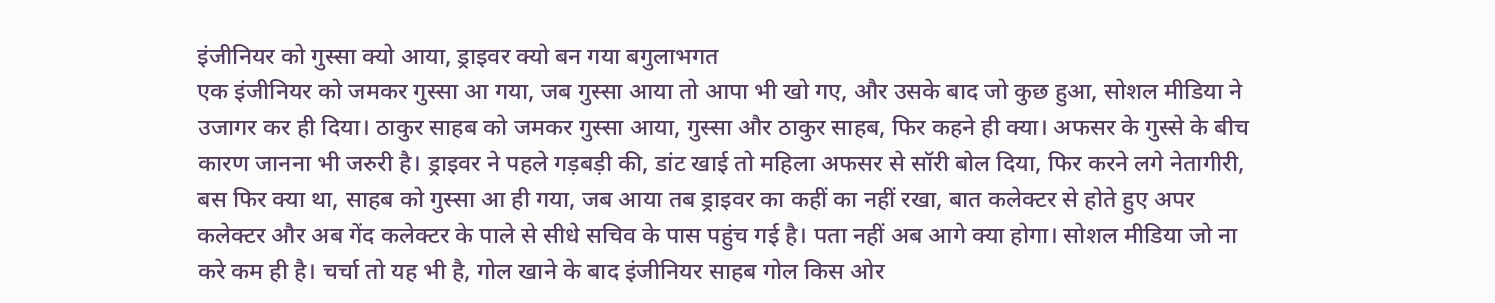इंजीनियर को गुस्सा क्यो आया, ड्राइवर क्यो बन गया बगुलाभगत
एक इंजीनियर को जमकर गुस्सा आ गया, जब गुस्सा आया तो आपा भी खो गए, और उसके बाद जो कुछ हुआ, सोशल मीडिया ने उजागर कर ही दिया। ठाकुर साहब को जमकर गुस्सा आया, गुस्सा और ठाकुर साहब, फिर कहने ही क्या। अफसर के गुस्से के बीच कारण जानना भी जरुरी है। ड्राइवर ने पहले गड़बड़ी की, डांट खाई तो महिला अफसर से सॉरी बोल दिया, फिर करने लगे नेतागीरी, बस फिर क्या था, साहब को गुस्सा आ ही गया, जब आया तब ड्राइवर का कहीं का नहीं रखा, बात कलेक्टर से होते हुए अपर कलेक्टर और अब गेंद कलेक्टर के पाले से सीधे सचिव के पास पहुंच गई है। पता नहीं अब आगे क्या होगा। सोशल मीडिया जो ना करे कम ही है। चर्चा तो यह भी है, गोल खाने के बाद इंजीनियर साहब गोल किस ओर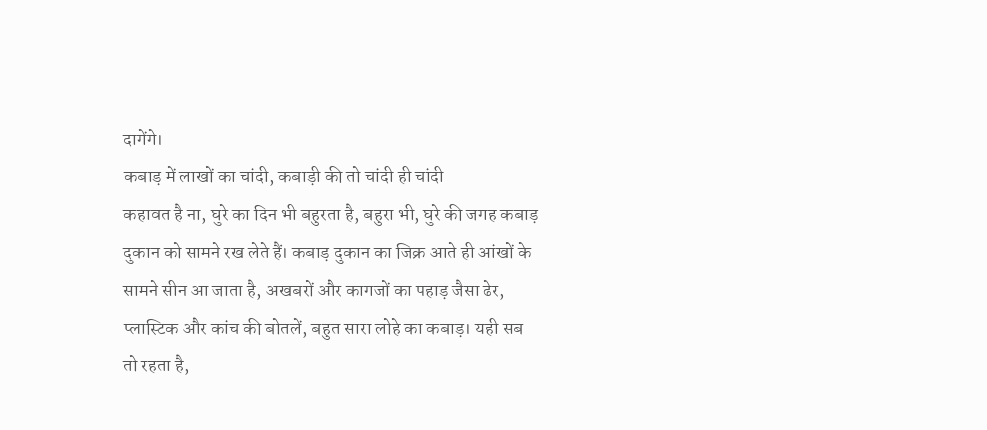दागेंगे।
कबाड़ में लाखों का चांदी, कबाड़ी की तो चांदी ही चांदी
कहावत है ना, घुरे का दिन भी बहुरता है, बहुरा भी, घुरे की जगह कबाड़ दुकान को सामने रख लेते हैं। कबाड़ दुकान का जिक्र आते ही आंखों के सामने सीन आ जाता है, अखबरों और कागजों का पहाड़ जैसा ढेर, प्लास्टिक और कांच की बोतलें, बहुत सारा लोहे का कबाड़। यही सब तो रहता है,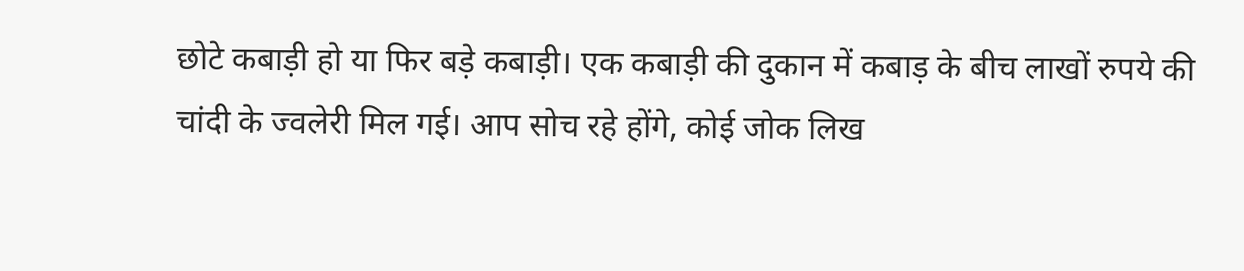छोटे कबाड़ी हो या फिर बड़े कबाड़ी। एक कबाड़ी की दुकान में कबाड़ के बीच लाखों रुपये की चांदी के ज्वलेरी मिल गई। आप सोच रहे होंगे, कोई जोक लिख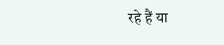रहे हैं या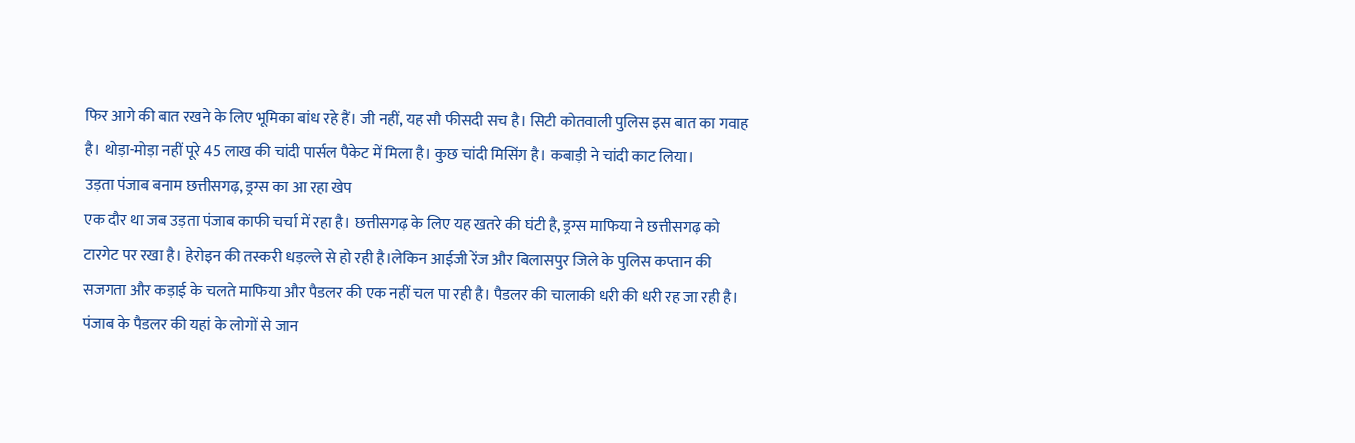फिर आगे की बात रखने के लिए भूमिका बांध रहे हैं। जी नहीं, यह सौ फीसदी सच है। सिटी कोतवाली पुलिस इस बात का गवाह है। थोड़ा-मोड़ा नहीं पूरे 45 लाख की चांदी पार्सल पैकेट में मिला है। कुछ चांदी मिसिंग है। कबाड़ी ने चांदी काट लिया।
उड़ता पंजाब बनाम छत्तीसगढ़, ड्रग्स का आ रहा खेप
एक दौर था जब उड़ता पंजाब काफी चर्चा में रहा है। छत्तीसगढ़ के लिए यह खतरे की घंटी है, ड्रग्स माफिया ने छत्तीसगढ़ को टारगेट पर रखा है। हेरोइन की तस्करी धड़ल्ले से हो रही है।लेकिन आईजी रेंज और बिलासपुर जिले के पुलिस कप्तान की सजगता और कड़ाई के चलते माफिया और पैडलर की एक नहीं चल पा रही है। पैडलर की चालाकी धरी की धरी रह जा रही है। पंजाब के पैडलर की यहां के लोगों से जान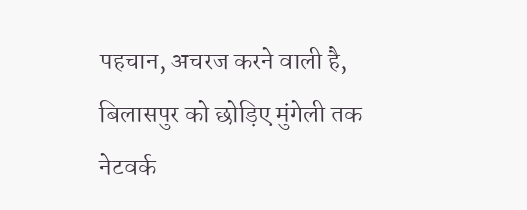पहचान, अचरज करने वाली है, बिलासपुर को छोड़िए मुंगेली तक नेटवर्क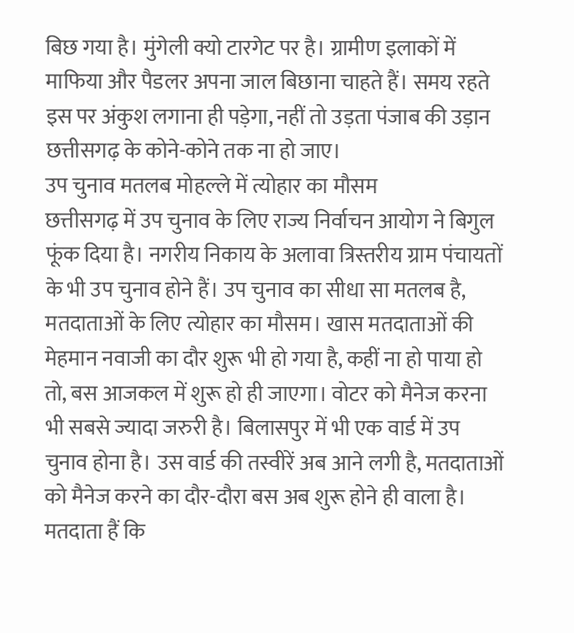बिछ गया है। मुंगेली क्यो टारगेट पर है। ग्रामीण इलाकों में माफिया और पैडलर अपना जाल बिछाना चाहते हैं। समय रहते इस पर अंकुश लगाना ही पड़ेगा, नहीं तो उड़ता पंजाब की उड़ान छत्तीसगढ़ के कोने-कोने तक ना हो जाए।
उप चुनाव मतलब मोहल्ले में त्योहार का मौसम
छत्तीसगढ़ में उप चुनाव के लिए राज्य निर्वाचन आयोग ने बिगुल फूंक दिया है। नगरीय निकाय के अलावा त्रिस्तरीय ग्राम पंचायतों के भी उप चुनाव होने हैं। उप चुनाव का सीधा सा मतलब है, मतदाताओं के लिए त्योहार का मौसम। खास मतदाताओं की मेहमान नवाजी का दौर शुरू भी हो गया है, कहीं ना हो पाया हो तो, बस आजकल में शुरू हो ही जाएगा। वोटर को मैनेज करना भी सबसे ज्यादा जरुरी है। बिलासपुर में भी एक वार्ड में उप चुनाव होना है। उस वार्ड की तस्वीरें अब आने लगी है, मतदाताओं को मैनेज करने का दौर-दौरा बस अब शुरू होने ही वाला है। मतदाता हैं कि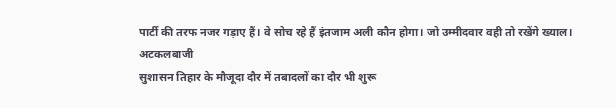पार्टी की तरफ नजर गड़ाए हैं। वे सोच रहे हैं इंतजाम अली कौन होगा। जो उम्मीदवार वही तो रखेंगे ख्याल।
अटकलबाजी
सुशासन तिहार के मौजूदा दौर में तबादलों का दौर भी शुरू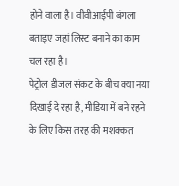होने वाला है। वीवीआईपी बंगला बताइए जहां लिस्ट बनाने का काम चल रहा है।
पेट्रोल डीजल संकट के बीच क्या नया दिखाई दे रहा है, मीडिया में बने रहने के लिए किस तरह की मशक्कत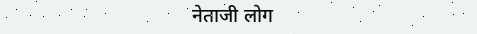नेताजी लोग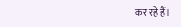कर रहे हैं।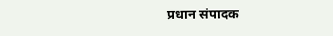प्रधान संपादक